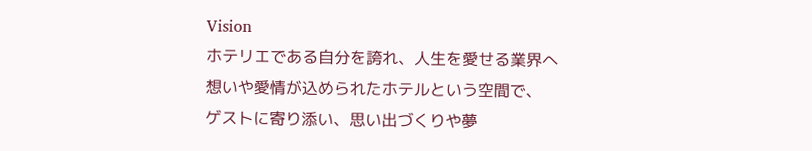Vision
ホテリエである自分を誇れ、人生を愛せる業界へ
想いや愛情が込められたホテルという空間で、
ゲストに寄り添い、思い出づくりや夢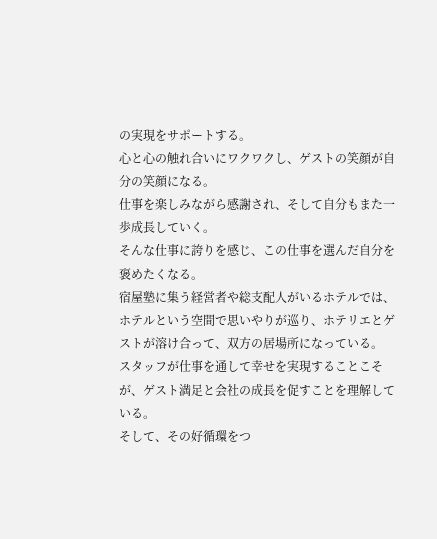の実現をサポートする。
心と心の触れ合いにワクワクし、ゲストの笑顔が自分の笑顔になる。
仕事を楽しみながら感謝され、そして自分もまた一歩成長していく。
そんな仕事に誇りを感じ、この仕事を選んだ自分を褒めたくなる。
宿屋塾に集う経営者や総支配人がいるホテルでは、
ホテルという空間で思いやりが巡り、ホテリエとゲストが溶け合って、双方の居場所になっている。
スタッフが仕事を通して幸せを実現することこそが、ゲスト満足と会社の成長を促すことを理解している。
そして、その好循環をつ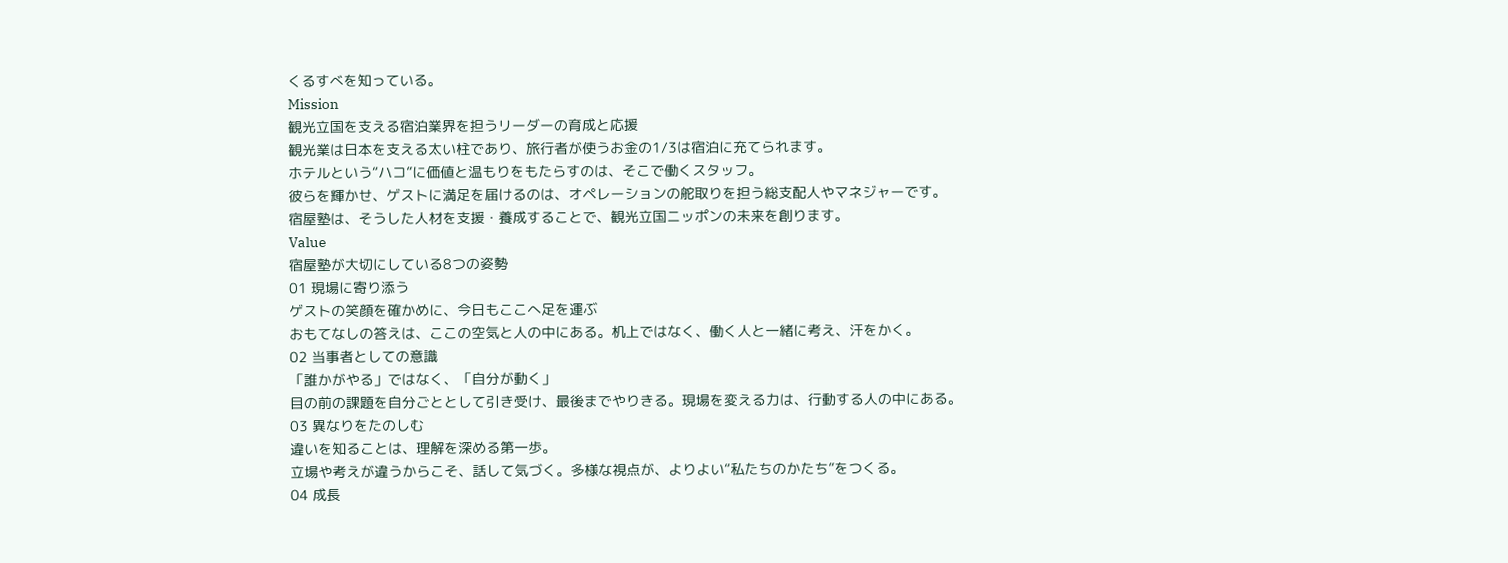くるすべを知っている。
Mission
観光立国を支える宿泊業界を担うリーダーの育成と応援
観光業は日本を支える太い柱であり、旅行者が使うお金の1/3は宿泊に充てられます。
ホテルという“ハコ”に価値と温もりをもたらすのは、そこで働くスタッフ。
彼らを輝かせ、ゲストに満足を届けるのは、オペレーションの舵取りを担う総支配人やマネジャーです。
宿屋塾は、そうした人材を支援・養成することで、観光立国ニッポンの未来を創ります。
Value
宿屋塾が大切にしている8つの姿勢
01 現場に寄り添う
ゲストの笑顔を確かめに、今日もここへ足を運ぶ
おもてなしの答えは、ここの空気と人の中にある。机上ではなく、働く人と一緒に考え、汗をかく。
02 当事者としての意識
「誰かがやる」ではなく、「自分が動く」
目の前の課題を自分ごととして引き受け、最後までやりきる。現場を変える力は、行動する人の中にある。
03 異なりをたのしむ
違いを知ることは、理解を深める第一歩。
立場や考えが違うからこそ、話して気づく。多様な視点が、よりよい“私たちのかたち”をつくる。
04 成長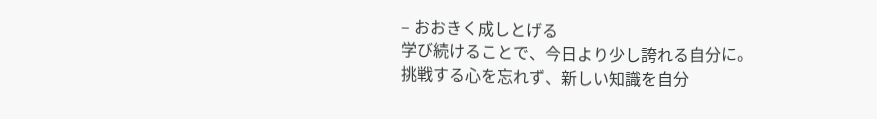– おおきく成しとげる
学び続けることで、今日より少し誇れる自分に。
挑戦する心を忘れず、新しい知識を自分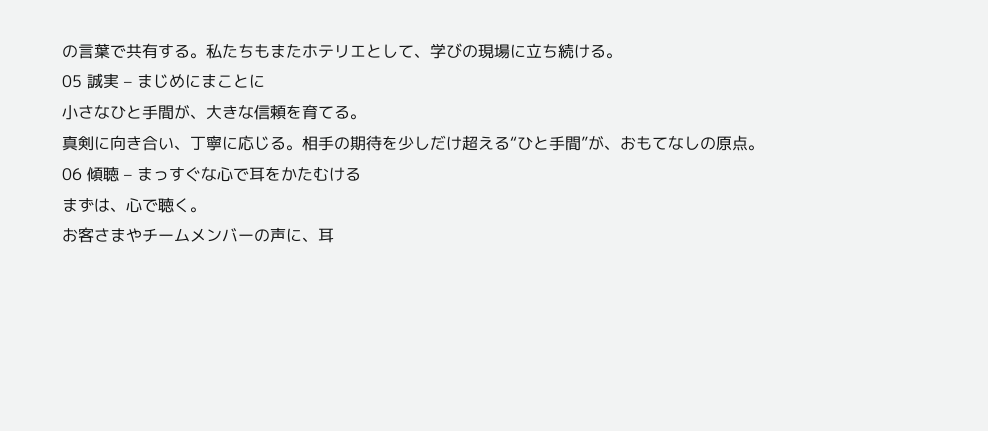の言葉で共有する。私たちもまたホテリエとして、学びの現場に立ち続ける。
05 誠実 – まじめにまことに
小さなひと手間が、大きな信頼を育てる。
真剣に向き合い、丁寧に応じる。相手の期待を少しだけ超える“ひと手間”が、おもてなしの原点。
06 傾聴 – まっすぐな心で耳をかたむける
まずは、心で聴く。
お客さまやチームメンバーの声に、耳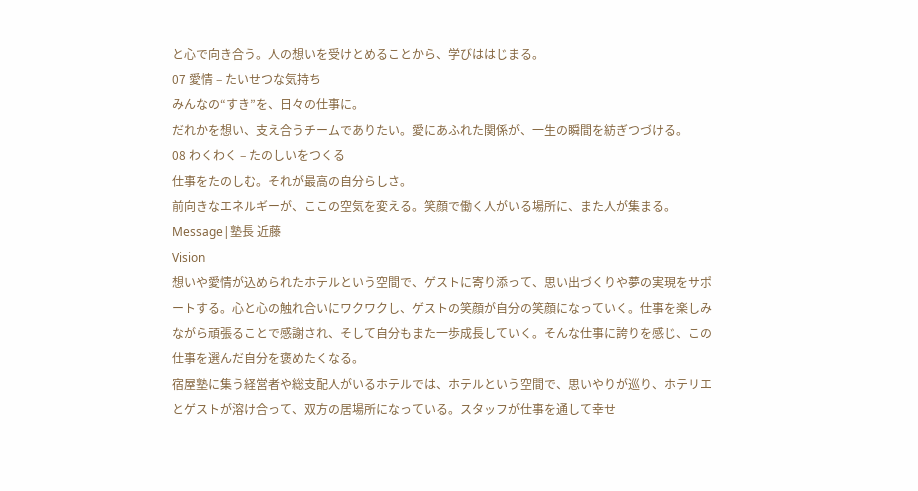と心で向き合う。人の想いを受けとめることから、学びははじまる。
07 愛情 – たいせつな気持ち
みんなの“すき”を、日々の仕事に。
だれかを想い、支え合うチームでありたい。愛にあふれた関係が、一生の瞬間を紡ぎつづける。
08 わくわく – たのしいをつくる
仕事をたのしむ。それが最高の自分らしさ。
前向きなエネルギーが、ここの空気を変える。笑顔で働く人がいる場所に、また人が集まる。
Message|塾長 近藤
Vision
想いや愛情が込められたホテルという空間で、ゲストに寄り添って、思い出づくりや夢の実現をサポートする。心と心の触れ合いにワクワクし、ゲストの笑顔が自分の笑顔になっていく。仕事を楽しみながら頑張ることで感謝され、そして自分もまた一歩成長していく。そんな仕事に誇りを感じ、この仕事を選んだ自分を褒めたくなる。
宿屋塾に集う経営者や総支配人がいるホテルでは、ホテルという空間で、思いやりが巡り、ホテリエとゲストが溶け合って、双方の居場所になっている。スタッフが仕事を通して幸せ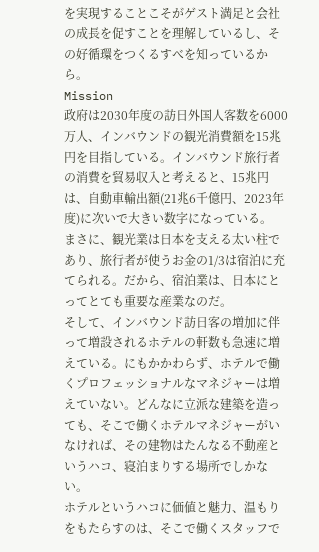を実現することこそがゲスト満足と会社の成長を促すことを理解しているし、その好循環をつくるすべを知っているから。
Mission
政府は2030年度の訪日外国人客数を6000万人、インバウンドの観光消費額を15兆円を目指している。インバウンド旅行者の消費を貿易収入と考えると、15兆円は、自動車輸出額(21兆6千億円、2023年度)に次いで大きい数字になっている。
まさに、観光業は日本を支える太い柱であり、旅行者が使うお金の1/3は宿泊に充てられる。だから、宿泊業は、日本にとってとても重要な産業なのだ。
そして、インバウンド訪日客の増加に伴って増設されるホテルの軒数も急速に増えている。にもかかわらず、ホテルで働くプロフェッショナルなマネジャーは増えていない。どんなに立派な建築を造っても、そこで働くホテルマネジャーがいなければ、その建物はたんなる不動産というハコ、寝泊まりする場所でしかない。
ホテルというハコに価値と魅力、温もりをもたらすのは、そこで働くスタッフで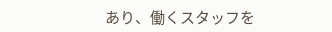あり、働くスタッフを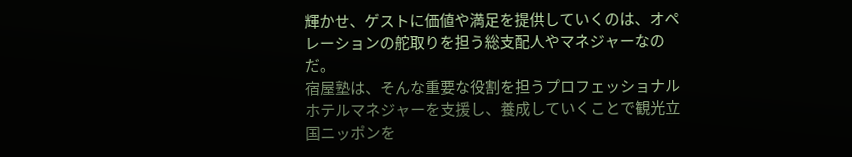輝かせ、ゲストに価値や満足を提供していくのは、オペレーションの舵取りを担う総支配人やマネジャーなのだ。
宿屋塾は、そんな重要な役割を担うプロフェッショナルホテルマネジャーを支援し、養成していくことで観光立国ニッポンを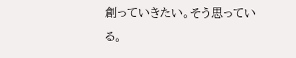創っていきたい。そう思っている。